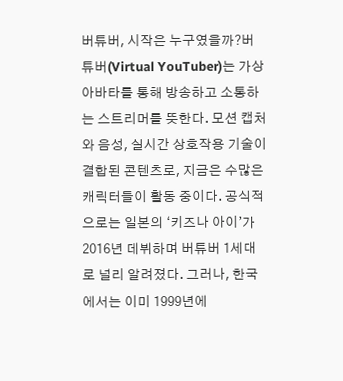버튜버, 시작은 누구였을까?버튜버(Virtual YouTuber)는 가상 아바타를 통해 방송하고 소통하는 스트리머를 뜻한다. 모션 캡처와 음성, 실시간 상호작용 기술이 결합된 콘텐츠로, 지금은 수많은 캐릭터들이 활동 중이다. 공식적으로는 일본의 ‘키즈나 아이’가 2016년 데뷔하며 버튜버 1세대로 널리 알려졌다. 그러나, 한국에서는 이미 1999년에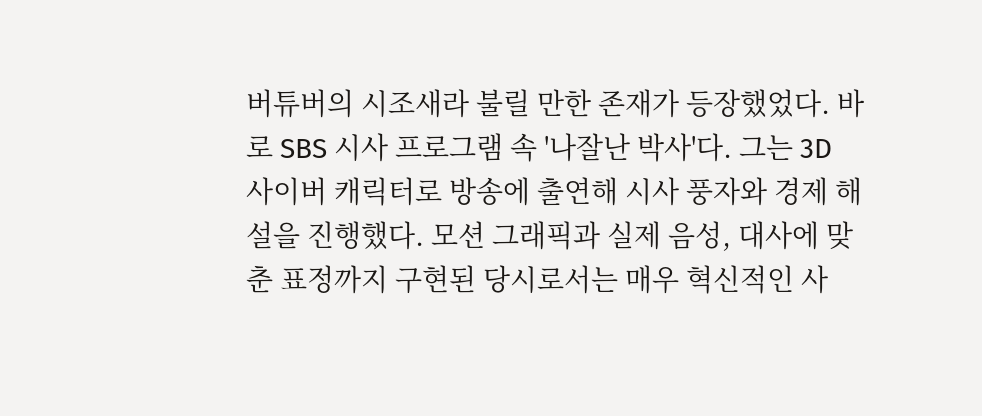버튜버의 시조새라 불릴 만한 존재가 등장했었다. 바로 SBS 시사 프로그램 속 '나잘난 박사'다. 그는 3D 사이버 캐릭터로 방송에 출연해 시사 풍자와 경제 해설을 진행했다. 모션 그래픽과 실제 음성, 대사에 맞춘 표정까지 구현된 당시로서는 매우 혁신적인 사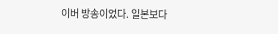이버 방송이었다. 일본보다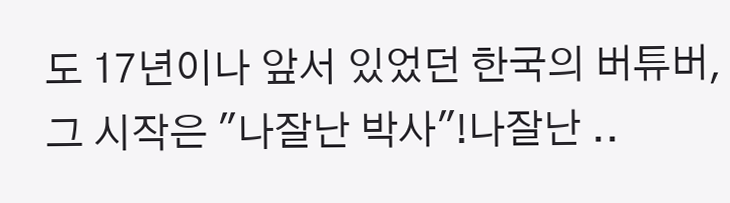도 17년이나 앞서 있었던 한국의 버튜버, 그 시작은 "나잘난 박사"!나잘난 ..